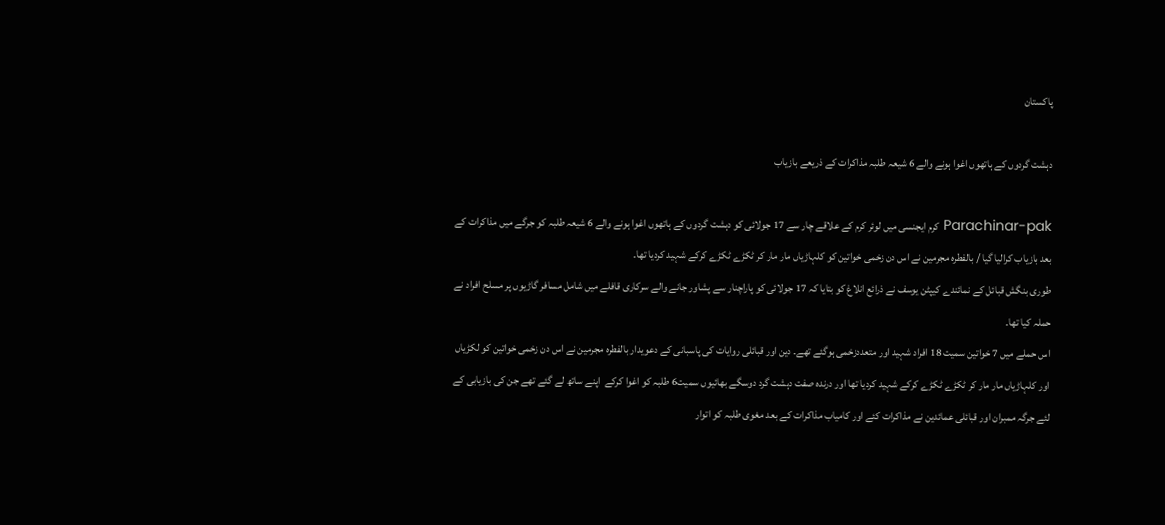پاکستان

دہشت گردوں کے ہاتھوں اغوا ہونے والے 6 شیعہ طلبہ مذاکرات کے ذریعے بازیاب

Parachinar-pak کرم ایجنسی میں لوئر کرم کے علاقے چار سے 17 جولائی کو دہشت گردوں کے ہاتھوں اغوا ہونے والے 6 شیعہ طلبہ کو جرگے میں مذاکرات کے بعد بازیاب کرالیا گیا / بالفطرہ مجرمین نے اس دن زخمی خواتین کو کلہاڑیاں مار مار کر ٹکڑے ٹکڑے کرکے شہید کردیا تھا۔
طوری بنگش قبائل کے نمائندے کیپٹن یوسف نے ذرائع انلاغ کو بتایا کہ 17 جولائی کو پاراچنار سے پشاور جانے والے سرکاری قافلے میں شامل مسافر گاڑیوں پر مسلح افراد نے حملہ کیا تھا۔
اس حملے میں 7 خواتین سمیت 18 افراد شہید اور متعددزخمی ہوگئے تھے۔ دین اور قبائلی روایات کی پاسبانی کے دعویدار بالفطرہ مجرمین نے اس دن زخمی خواتین کو لکڑیاں اور کلہاڑیاں مار مار کر ٹکڑے ٹکڑے کرکے شہید کردیا تھا اور درندہ صفت دہشت گرد دوسگے بھائیوں سمیت6 طلبہ کو اغوا کرکے  اپنے ساتھ لے گئے تھے جن کی بازیابی کے لئے جرگہ ممبران اور قبائلی عمائدین نے مذاکرات کئے اور کامیاب مذاکرات کے بعد مغوی طلبہ کو اتوار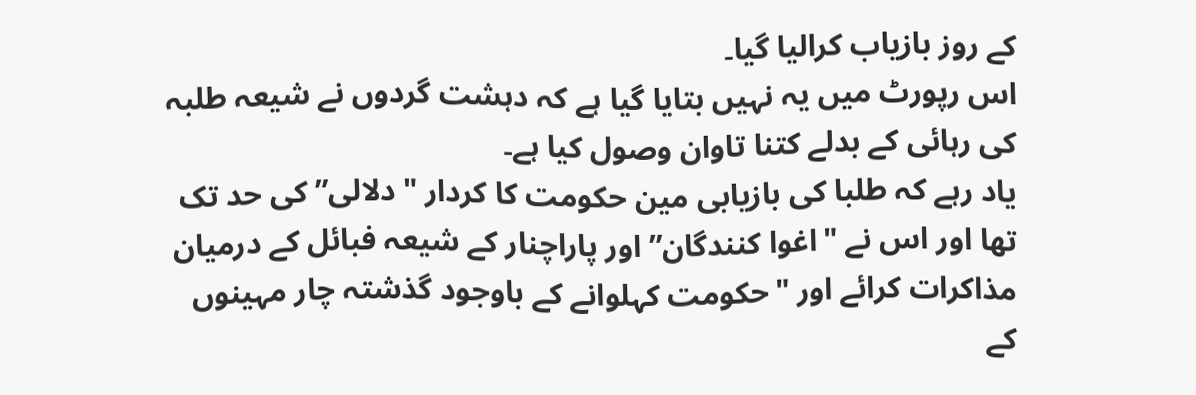کے روز بازیاب کرالیا گیا۔
اس رپورٹ میں یہ نہیں بتایا گیا ہے کہ دہشت گردوں نے شیعہ طلبہ کی رہائی کے بدلے کتنا تاوان وصول کیا ہے۔
یاد رہے کہ طلبا کی بازیابی مین حکومت کا کردار "دلالی” کی حد تک تها اور اس نے "اغوا کنندگان” اور پاراچنار کے شیعہ فبائل کے درمیان مذاکرات کرائے اور "حکومت کہلوانے کے باوجود گذشتہ چار مہینوں کے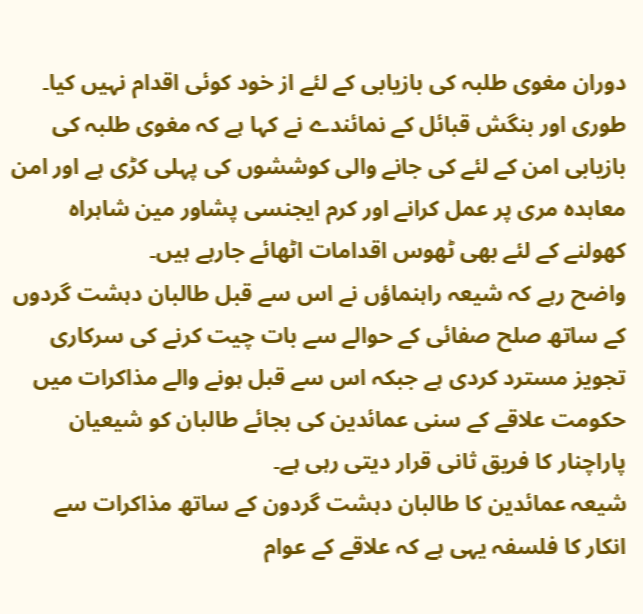دوران مغوی طلبہ کی بازیابی کے لئے از خود کوئی اقدام نہیں کیا۔
طوری اور بنگش قبائل کے نمائندے نے کہا ہے کہ مغوی طلبہ کی بازیابی امن کے لئے کی جانے والی کوششوں کی پہلی کڑی ہے اور امن معاہدہ مری پر عمل کرانے اور کرم ایجنسی پشاور مین شاہراہ کھولنے کے لئے بھی ٹھوس اقدامات اٹھائے جارہے ہیں۔
واضح رہے کہ شیعہ راہنماؤں نے اس سے قبل طالبان دہشت گردوں کے ساتھ صلح صفائی کے حوالے سے بات چیت کرنے کی سرکاری تجویز مسترد کردی ہے جبکہ اس سے قبل ہونے والے مذاکرات میں حکومت علاقے کے سنی عمائدین کی بجائے طالبان کو شیعیان پاراچنار کا فریق ثانی قرار دیتی رہی ہے۔
شیعہ عمائدین کا طالبان دہشت گردون کے ساتھ مذاکرات سے انکار کا فلسفہ یہی ہے کہ علاقے کے عوام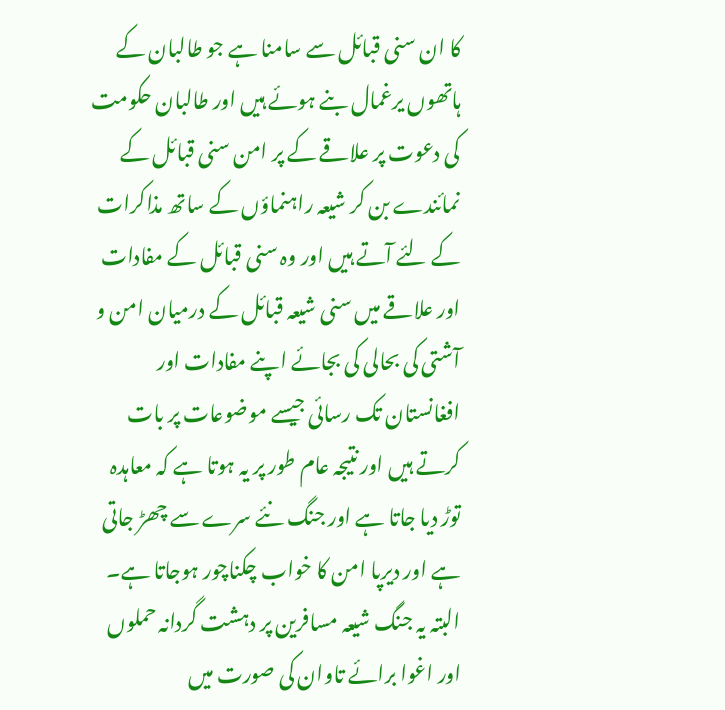کا ان سنی قبائل سے سامنا ہے جو طالبان کے ہاتھوں یرغمال بنے ہوئے ہیں اور طالبان حکومت کی دعوت پر علاقے کے پر امن سنی قبائل کے نمائندے بن کر شیعہ راہنماؤں کے ساتھ مذاکرات کے لئے آتے ہیں اور وہ سنی قبائل کے مفادات اور علاقے میں سنی شیعہ قبائل کے درمیان امن و آشتی کی بحالی کی بجائے اپنے مفادات اور افغانستان تک رسائی جیسے موضوعات پر بات کرتے ہیں اور نتیجہ عام طور پر یہ ہوتا ہے کہ معاہدہ توڑ دیا جاتا ہے اور جنگ نئے سرے سے چھڑ جاتی ہے اور دیرپا امن کا خواب چکناچور ہوجاتا ہے۔ البتہ یہ جنگ شیعہ مسافرین پر دہشت گردانہ حملوں اور اغوا برائے تاوان کی صورت میں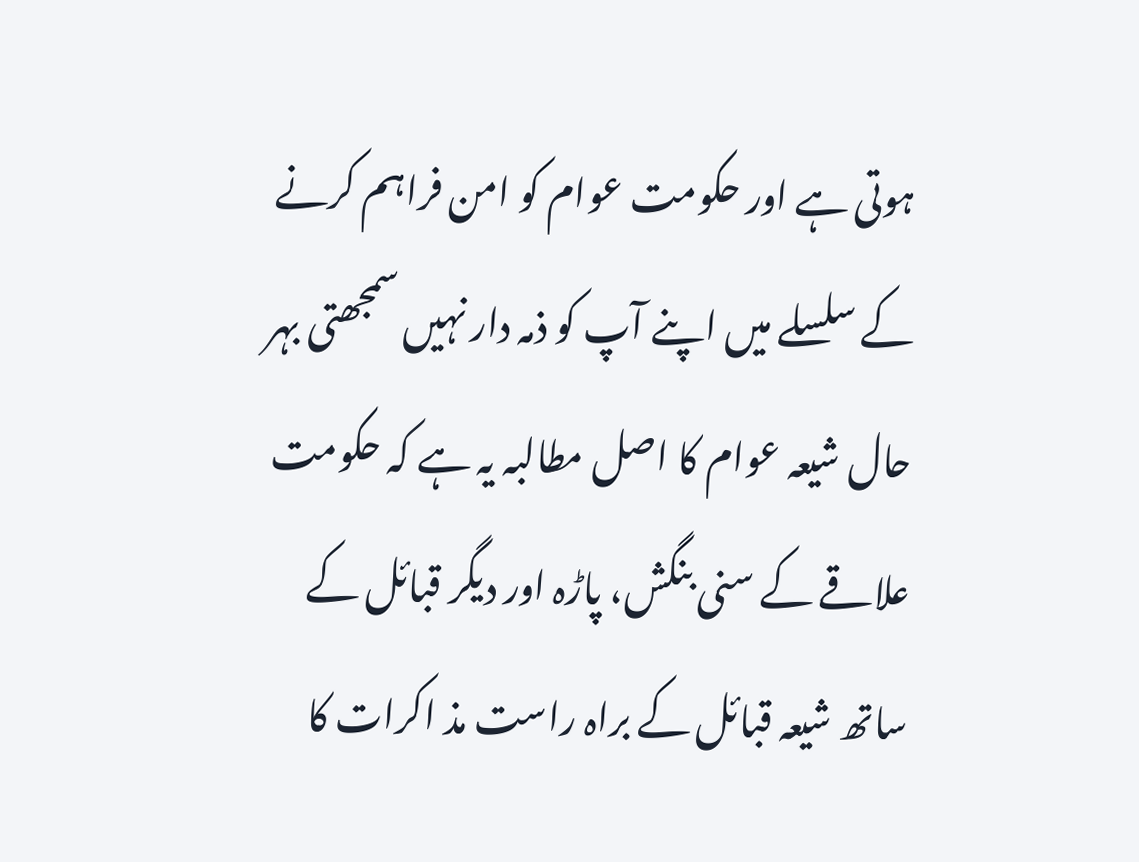ہوتی ہے اور حکومت عوام کو امن فراہم کرنے کے سلسلے میں اپنے آپ کو ذمہ دار نہیں سمجھتی بہر حال شیعہ عوام کا اصل مطالبہ یہ ہے کہ حکومت علاقے کے سنی بنگش، پاڑہ اور دیگر قبائل کے ساتھ شیعہ قبائل کے براہ راست مذ اکرات کا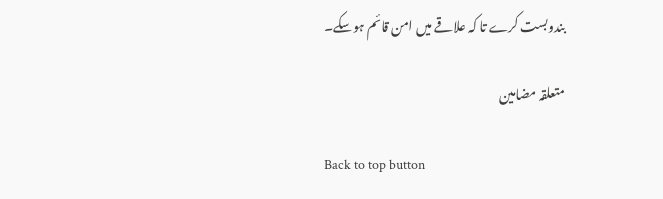بندوبست کرے تا کہ علاقے میں امن قائم ہوسکے۔

متعلقہ مضامین

Back to top button